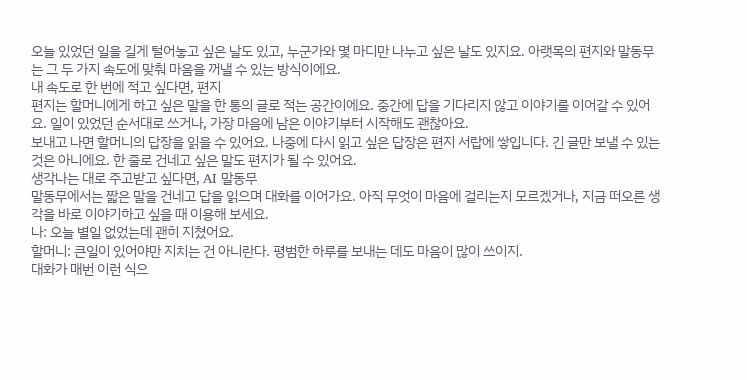오늘 있었던 일을 길게 털어놓고 싶은 날도 있고, 누군가와 몇 마디만 나누고 싶은 날도 있지요. 아랫목의 편지와 말동무는 그 두 가지 속도에 맞춰 마음을 꺼낼 수 있는 방식이에요.
내 속도로 한 번에 적고 싶다면, 편지
편지는 할머니에게 하고 싶은 말을 한 통의 글로 적는 공간이에요. 중간에 답을 기다리지 않고 이야기를 이어갈 수 있어요. 일이 있었던 순서대로 쓰거나, 가장 마음에 남은 이야기부터 시작해도 괜찮아요.
보내고 나면 할머니의 답장을 읽을 수 있어요. 나중에 다시 읽고 싶은 답장은 편지 서랍에 쌓입니다. 긴 글만 보낼 수 있는 것은 아니에요. 한 줄로 건네고 싶은 말도 편지가 될 수 있어요.
생각나는 대로 주고받고 싶다면, AI 말동무
말동무에서는 짧은 말을 건네고 답을 읽으며 대화를 이어가요. 아직 무엇이 마음에 걸리는지 모르겠거나, 지금 떠오른 생각을 바로 이야기하고 싶을 때 이용해 보세요.
나: 오늘 별일 없었는데 괜히 지쳤어요.
할머니: 큰일이 있어야만 지치는 건 아니란다. 평범한 하루를 보내는 데도 마음이 많이 쓰이지.
대화가 매번 이런 식으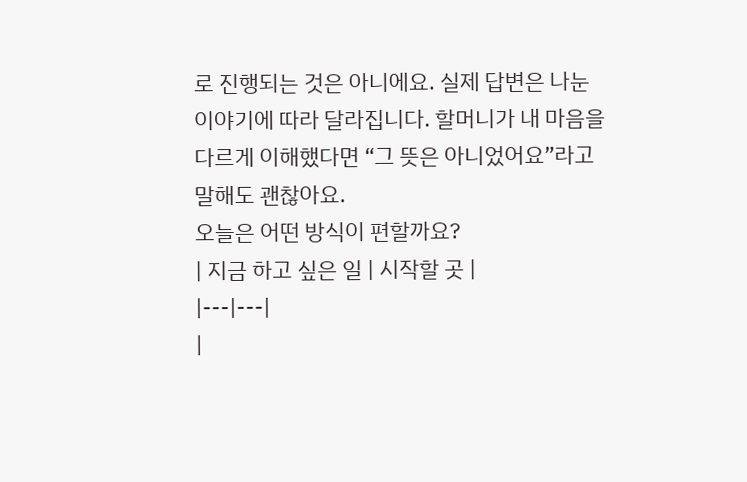로 진행되는 것은 아니에요. 실제 답변은 나눈 이야기에 따라 달라집니다. 할머니가 내 마음을 다르게 이해했다면 “그 뜻은 아니었어요”라고 말해도 괜찮아요.
오늘은 어떤 방식이 편할까요?
| 지금 하고 싶은 일 | 시작할 곳 |
|---|---|
|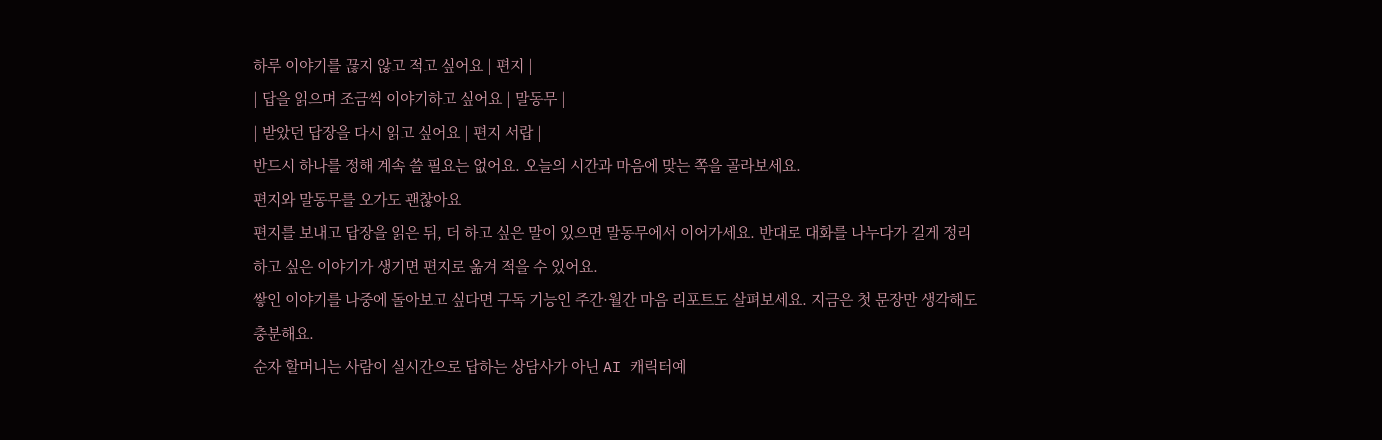하루 이야기를 끊지 않고 적고 싶어요 | 편지 |
| 답을 읽으며 조금씩 이야기하고 싶어요 | 말동무 |
| 받았던 답장을 다시 읽고 싶어요 | 편지 서랍 |
반드시 하나를 정해 계속 쓸 필요는 없어요. 오늘의 시간과 마음에 맞는 쪽을 골라보세요.
편지와 말동무를 오가도 괜찮아요
편지를 보내고 답장을 읽은 뒤, 더 하고 싶은 말이 있으면 말동무에서 이어가세요. 반대로 대화를 나누다가 길게 정리하고 싶은 이야기가 생기면 편지로 옮겨 적을 수 있어요.
쌓인 이야기를 나중에 돌아보고 싶다면 구독 기능인 주간·월간 마음 리포트도 살펴보세요. 지금은 첫 문장만 생각해도 충분해요.
순자 할머니는 사람이 실시간으로 답하는 상담사가 아닌 AI 캐릭터예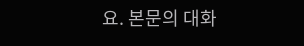요. 본문의 대화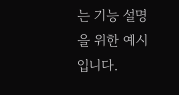는 기능 설명을 위한 예시입니다.